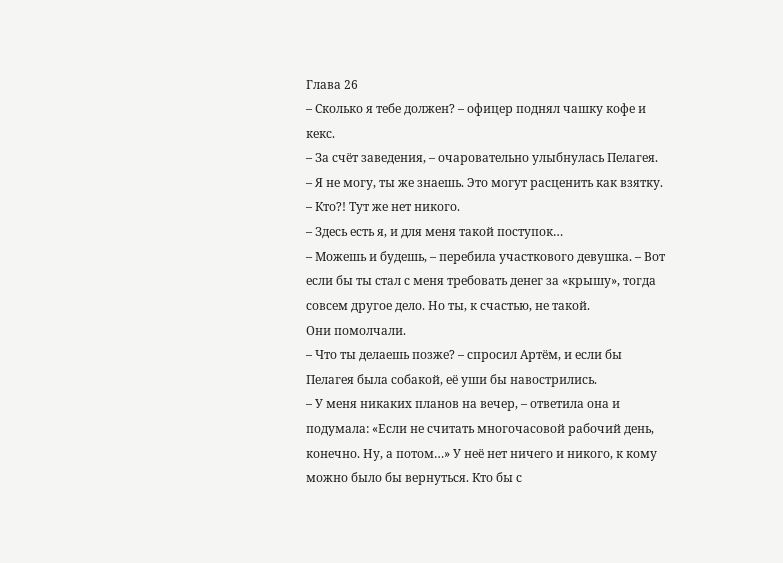Глава 26
– Сколько я тебе должен? – офицер поднял чашку кофе и кекс.
– За счёт заведения, – очаровательно улыбнулась Пелагея.
– Я не могу, ты же знаешь. Это могут расценить как взятку.
– Кто?! Тут же нет никого.
– Здесь есть я, и для меня такой поступок…
– Можешь и будешь, – перебила участкового девушка. – Вот если бы ты стал с меня требовать денег за «крышу», тогда совсем другое дело. Но ты, к счастью, не такой.
Они помолчали.
– Что ты делаешь позже? – спросил Артём, и если бы Пелагея была собакой, её уши бы навострились.
– У меня никаких планов на вечер, – ответила она и подумала: «Если не считать многочасовой рабочий день, конечно. Ну, а потом…» У неё нет ничего и никого, к кому можно было бы вернуться. Кто бы с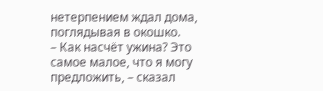нетерпением ждал дома, поглядывая в окошко.
– Как насчёт ужина? Это самое малое, что я могу предложить, – сказал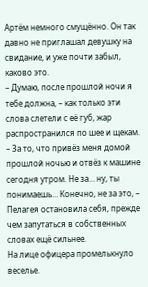Артём немного смущённо. Он так давно не приглашал девушку на свидание, и уже почти забыл, каково это.
– Думаю, после прошлой ночи я тебе должна, – как только эти слова слетели с её губ, жар распространился по шее и щекам. – За то, что привёз меня домой прошлой ночью и отвёз к машине сегодня утром. Не за… ну, ты понимаешь… Конечно, не за это, – Пелагея остановила себя, прежде чем запутаться в собственных словах ещё сильнее.
На лице офицера промелькнуло веселье.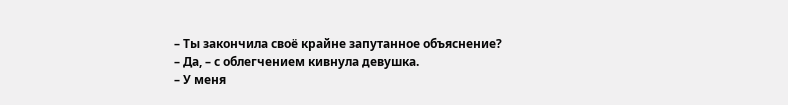– Ты закончила своё крайне запутанное объяснение?
– Да, – с облегчением кивнула девушка.
– У меня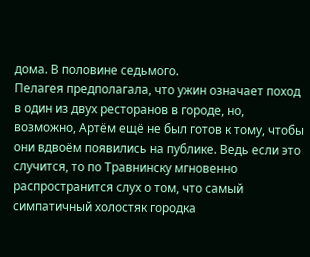дома. В половине седьмого.
Пелагея предполагала, что ужин означает поход в один из двух ресторанов в городе, но, возможно, Артём ещё не был готов к тому, чтобы они вдвоём появились на публике. Ведь если это случится, то по Травнинску мгновенно распространится слух о том, что самый симпатичный холостяк городка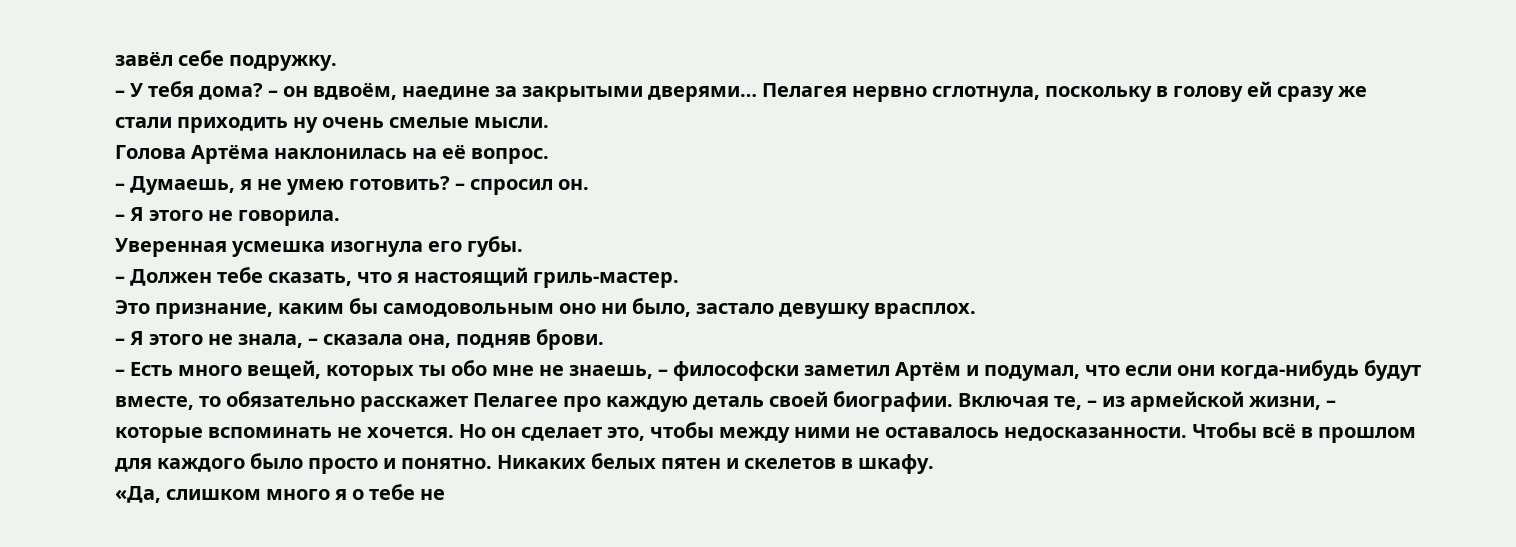завёл себе подружку.
– У тебя дома? – он вдвоём, наедине за закрытыми дверями… Пелагея нервно сглотнула, поскольку в голову ей сразу же стали приходить ну очень смелые мысли.
Голова Артёма наклонилась на её вопрос.
– Думаешь, я не умею готовить? – спросил он.
– Я этого не говорила.
Уверенная усмешка изогнула его губы.
– Должен тебе сказать, что я настоящий гриль-мастер.
Это признание, каким бы самодовольным оно ни было, застало девушку врасплох.
– Я этого не знала, – сказала она, подняв брови.
– Есть много вещей, которых ты обо мне не знаешь, – философски заметил Артём и подумал, что если они когда-нибудь будут вместе, то обязательно расскажет Пелагее про каждую деталь своей биографии. Включая те, – из армейской жизни, – которые вспоминать не хочется. Но он сделает это, чтобы между ними не оставалось недосказанности. Чтобы всё в прошлом для каждого было просто и понятно. Никаких белых пятен и скелетов в шкафу.
«Да, слишком много я о тебе не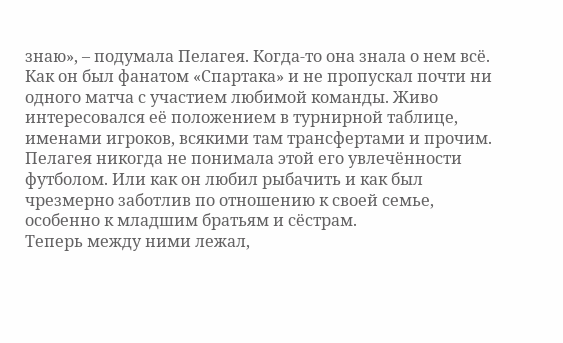знаю», – подумала Пелагея. Когда-то она знала о нем всё. Как он был фанатом «Спартака» и не пропускал почти ни одного матча с участием любимой команды. Живо интересовался её положением в турнирной таблице, именами игроков, всякими там трансфертами и прочим. Пелагея никогда не понимала этой его увлечённости футболом. Или как он любил рыбачить и как был чрезмерно заботлив по отношению к своей семье, особенно к младшим братьям и сёстрам.
Теперь между ними лежал,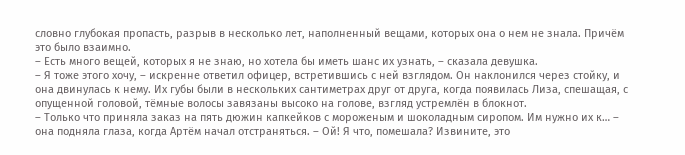словно глубокая пропасть, разрыв в несколько лет, наполненный вещами, которых она о нем не знала. Причём это было взаимно.
– Есть много вещей, которых я не знаю, но хотела бы иметь шанс их узнать, – сказала девушка.
– Я тоже этого хочу, – искренне ответил офицер, встретившись с ней взглядом. Он наклонился через стойку, и она двинулась к нему. Их губы были в нескольких сантиметрах друг от друга, когда появилась Лиза, спешащая, с опущенной головой, тёмные волосы завязаны высоко на голове, взгляд устремлён в блокнот.
– Только что приняла заказ на пять дюжин капкейков с мороженым и шоколадным сиропом. Им нужно их к… – она подняла глаза, когда Артём начал отстраняться. – Ой! Я что, помешала? Извините, это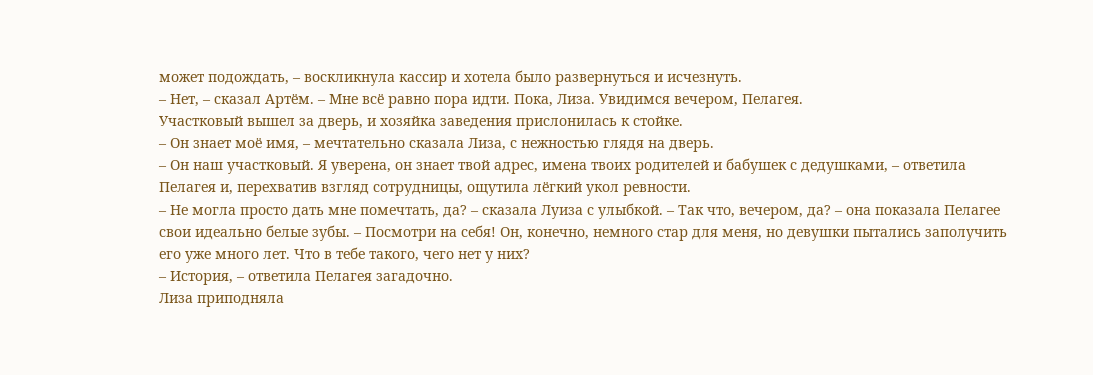может подождать, – воскликнула кассир и хотела было развернуться и исчезнуть.
– Нет, – сказал Артём. – Мне всё равно пора идти. Пока, Лиза. Увидимся вечером, Пелагея.
Участковый вышел за дверь, и хозяйка заведения прислонилась к стойке.
– Он знает моё имя, – мечтательно сказала Лиза, с нежностью глядя на дверь.
– Он наш участковый. Я уверена, он знает твой адрес, имена твоих родителей и бабушек с дедушками, – ответила Пелагея и, перехватив взгляд сотрудницы, ощутила лёгкий укол ревности.
– Не могла просто дать мне помечтать, да? – сказала Луиза с улыбкой. – Так что, вечером, да? – она показала Пелагее свои идеально белые зубы. – Посмотри на себя! Он, конечно, немного стар для меня, но девушки пытались заполучить его уже много лет. Что в тебе такого, чего нет у них?
– История, – ответила Пелагея загадочно.
Лиза приподняла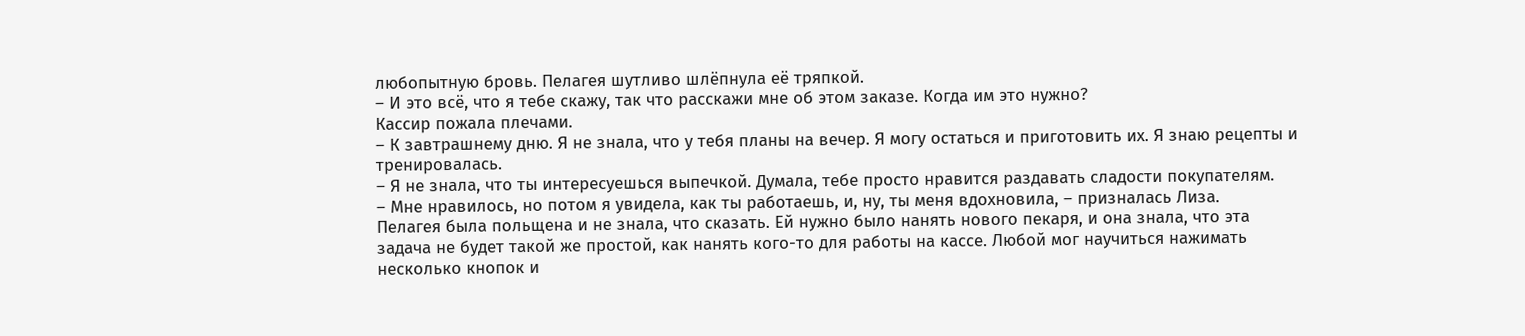любопытную бровь. Пелагея шутливо шлёпнула её тряпкой.
– И это всё, что я тебе скажу, так что расскажи мне об этом заказе. Когда им это нужно?
Кассир пожала плечами.
– К завтрашнему дню. Я не знала, что у тебя планы на вечер. Я могу остаться и приготовить их. Я знаю рецепты и тренировалась.
– Я не знала, что ты интересуешься выпечкой. Думала, тебе просто нравится раздавать сладости покупателям.
– Мне нравилось, но потом я увидела, как ты работаешь, и, ну, ты меня вдохновила, – призналась Лиза.
Пелагея была польщена и не знала, что сказать. Ей нужно было нанять нового пекаря, и она знала, что эта задача не будет такой же простой, как нанять кого-то для работы на кассе. Любой мог научиться нажимать несколько кнопок и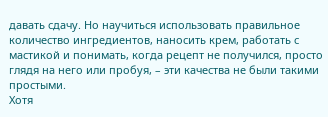давать сдачу. Но научиться использовать правильное количество ингредиентов, наносить крем, работать с мастикой и понимать, когда рецепт не получился, просто глядя на него или пробуя, – эти качества не были такими простыми.
Хотя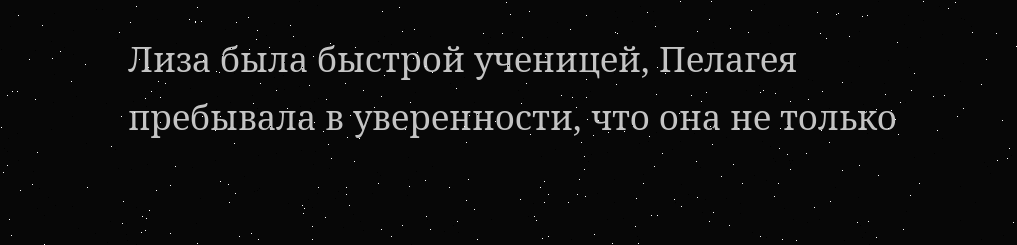Лиза была быстрой ученицей, Пелагея пребывала в уверенности, что она не только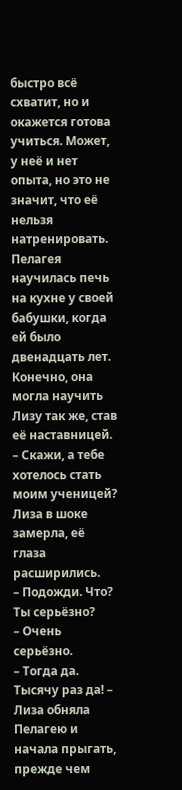быстро всё схватит, но и окажется готова учиться. Может, у неё и нет опыта, но это не значит, что её нельзя натренировать. Пелагея научилась печь на кухне у своей бабушки, когда ей было двенадцать лет. Конечно, она могла научить Лизу так же, став её наставницей.
– Скажи, а тебе хотелось стать моим ученицей?
Лиза в шоке замерла, её глаза расширились.
– Подожди. Что? Ты серьёзно?
– Очень серьёзно.
– Тогда да. Тысячу раз да! – Лиза обняла Пелагею и начала прыгать, прежде чем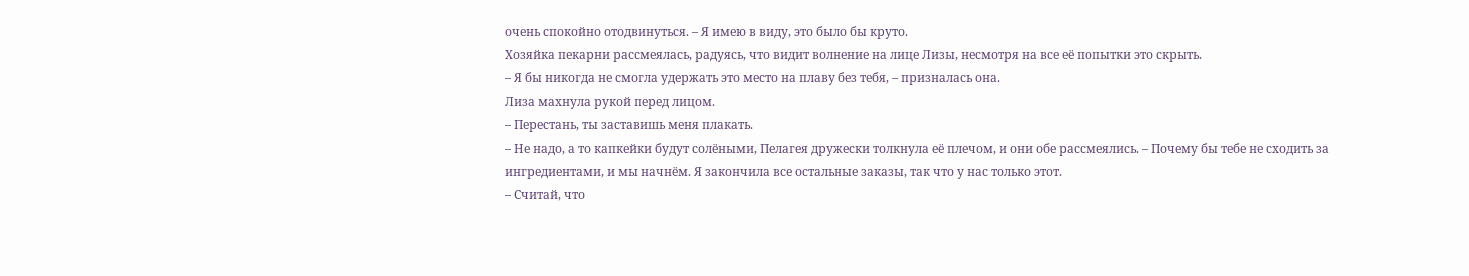очень спокойно отодвинуться. – Я имею в виду, это было бы круто.
Хозяйка пекарни рассмеялась, радуясь, что видит волнение на лице Лизы, несмотря на все её попытки это скрыть.
– Я бы никогда не смогла удержать это место на плаву без тебя, – призналась она.
Лиза махнула рукой перед лицом.
– Перестань, ты заставишь меня плакать.
– Не надо, а то капкейки будут солёными, Пелагея дружески толкнула её плечом, и они обе рассмеялись. – Почему бы тебе не сходить за ингредиентами, и мы начнём. Я закончила все остальные заказы, так что у нас только этот.
– Считай, что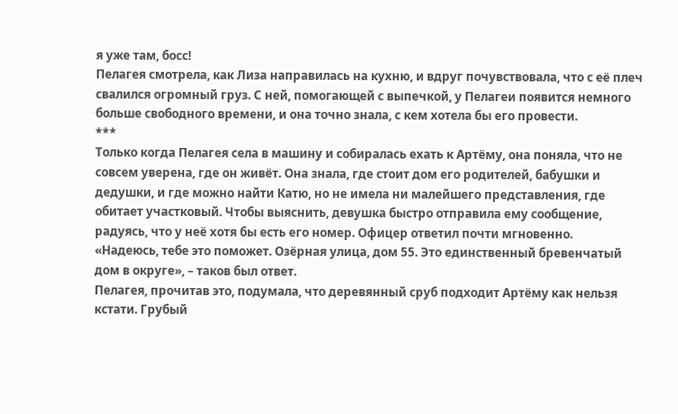я уже там, босс!
Пелагея смотрела, как Лиза направилась на кухню, и вдруг почувствовала, что с её плеч свалился огромный груз. С ней, помогающей с выпечкой, у Пелагеи появится немного больше свободного времени, и она точно знала, с кем хотела бы его провести.
***
Только когда Пелагея села в машину и собиралась ехать к Артёму, она поняла, что не совсем уверена, где он живёт. Она знала, где стоит дом его родителей, бабушки и дедушки, и где можно найти Катю, но не имела ни малейшего представления, где обитает участковый. Чтобы выяснить, девушка быстро отправила ему сообщение, радуясь, что у неё хотя бы есть его номер. Офицер ответил почти мгновенно.
«Надеюсь, тебе это поможет. Озёрная улица, дом 55. Это единственный бревенчатый дом в округе», – таков был ответ.
Пелагея, прочитав это, подумала, что деревянный сруб подходит Артёму как нельзя кстати. Грубый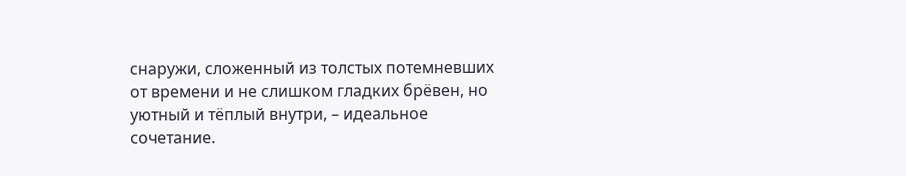снаружи, сложенный из толстых потемневших от времени и не слишком гладких брёвен, но уютный и тёплый внутри, – идеальное сочетание.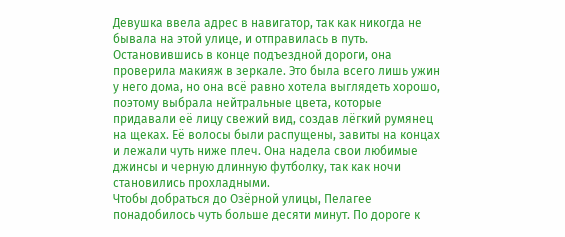Девушка ввела адрес в навигатор, так как никогда не бывала на этой улице, и отправилась в путь. Остановившись в конце подъездной дороги, она проверила макияж в зеркале. Это была всего лишь ужин у него дома, но она всё равно хотела выглядеть хорошо, поэтому выбрала нейтральные цвета, которые придавали её лицу свежий вид, создав лёгкий румянец на щеках. Её волосы были распущены, завиты на концах и лежали чуть ниже плеч. Она надела свои любимые джинсы и черную длинную футболку, так как ночи становились прохладными.
Чтобы добраться до Озёрной улицы, Пелагее понадобилось чуть больше десяти минут. По дороге к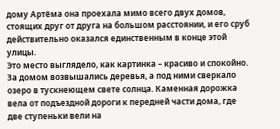дому Артёма она проехала мимо всего двух домов, стоящих друг от друга на большом расстоянии, и его сруб действительно оказался единственным в конце этой улицы.
Это место выглядело, как картинка – красиво и спокойно. За домом возвышались деревья, а под ними сверкало озеро в тускнеющем свете солнца. Каменная дорожка вела от подъездной дороги к передней части дома, где две ступеньки вели на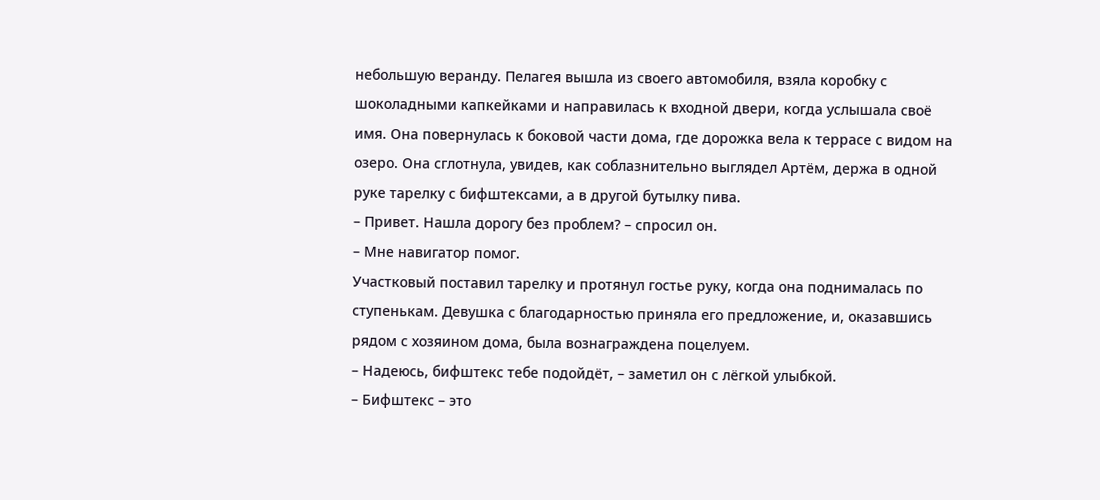небольшую веранду. Пелагея вышла из своего автомобиля, взяла коробку с шоколадными капкейками и направилась к входной двери, когда услышала своё имя. Она повернулась к боковой части дома, где дорожка вела к террасе с видом на озеро. Она сглотнула, увидев, как соблазнительно выглядел Артём, держа в одной руке тарелку с бифштексами, а в другой бутылку пива.
– Привет. Нашла дорогу без проблем? – спросил он.
– Мне навигатор помог.
Участковый поставил тарелку и протянул гостье руку, когда она поднималась по ступенькам. Девушка с благодарностью приняла его предложение, и, оказавшись рядом с хозяином дома, была вознаграждена поцелуем.
– Надеюсь, бифштекс тебе подойдёт, – заметил он с лёгкой улыбкой.
– Бифштекс – это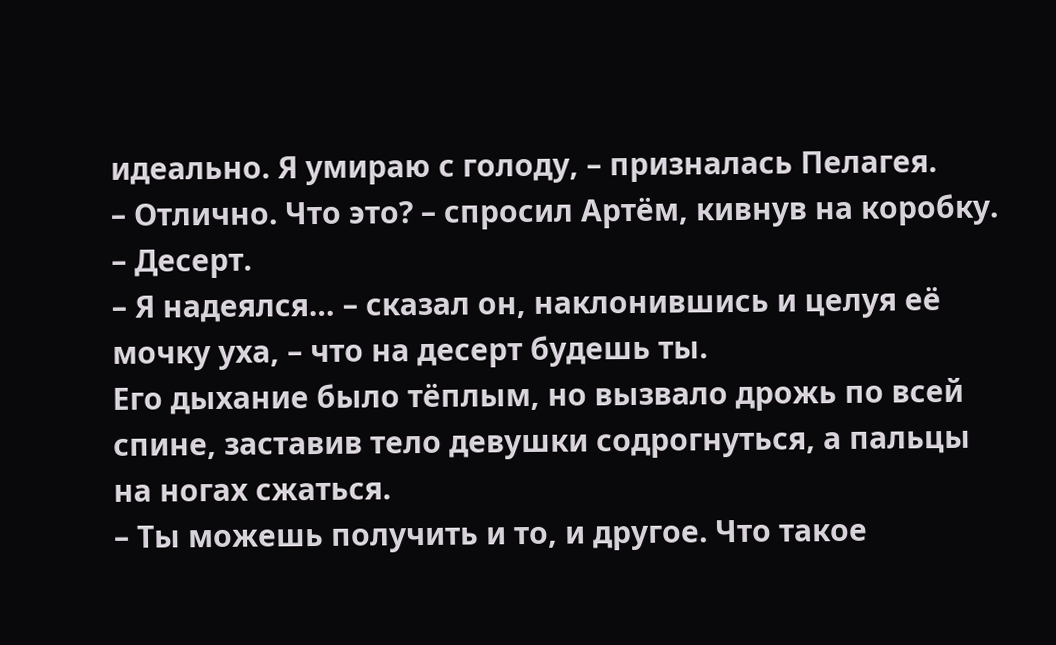идеально. Я умираю с голоду, – призналась Пелагея.
– Отлично. Что это? – спросил Артём, кивнув на коробку.
– Десерт.
– Я надеялся… – сказал он, наклонившись и целуя её мочку уха, – что на десерт будешь ты.
Его дыхание было тёплым, но вызвало дрожь по всей спине, заставив тело девушки содрогнуться, а пальцы на ногах сжаться.
– Ты можешь получить и то, и другое. Что такое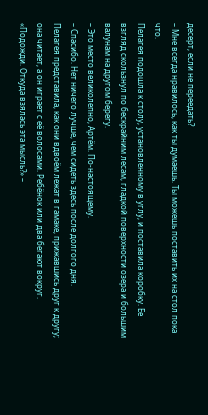десерт, если не переедать?
– Мне всегда нравилось, как ты думаешь. Ты можешь поставить их на стол пока что.
Пелагея подошла к столу, установленному в углу, и поставила коробку. Ее взгляд скользнул по бескрайним лесам, гладкой поверхности озера и большим валунам на другом берегу.
– Это место великолепно, Артём. По-настоящему.
– Спасибо. Нет ничего лучше, чем сидеть здесь после долгого дня.
Пелагея представила, как они вдвоём лежат в гамаке, прижавшись друг к другу; она читает, а он играет с её волосами. Ребёнок или два бегают вокруг.
«Подожди. Откуда взялась эта мысль?» –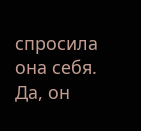спросила она себя.
Да, он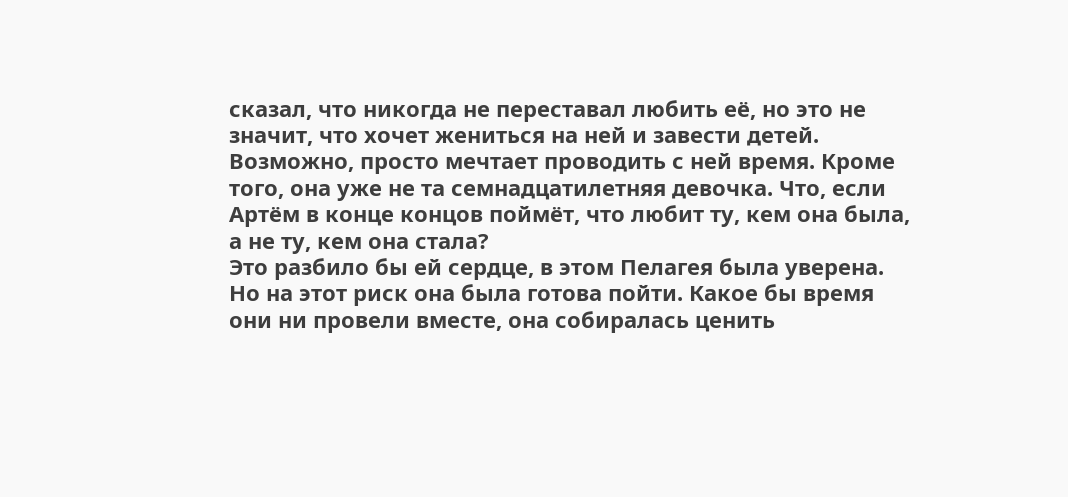сказал, что никогда не переставал любить её, но это не значит, что хочет жениться на ней и завести детей. Возможно, просто мечтает проводить с ней время. Кроме того, она уже не та семнадцатилетняя девочка. Что, если Артём в конце концов поймёт, что любит ту, кем она была, а не ту, кем она стала?
Это разбило бы ей сердце, в этом Пелагея была уверена. Но на этот риск она была готова пойти. Какое бы время они ни провели вместе, она собиралась ценить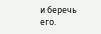и беречь его.